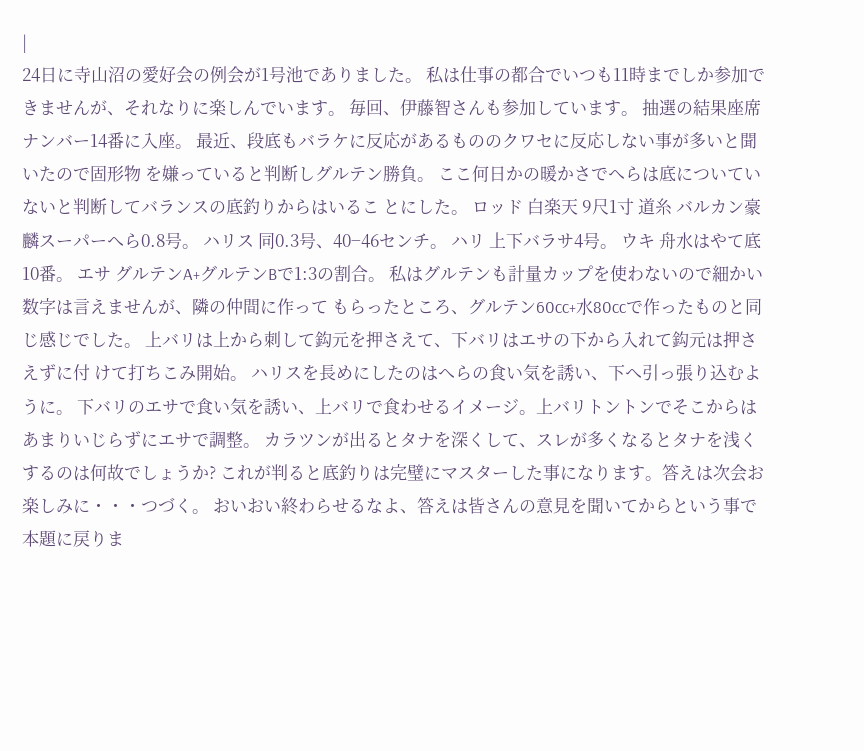|
24日に寺山沼の愛好会の例会が1号池でありました。 私は仕事の都合でいつも11時までしか参加できませんが、それなりに楽しんでいます。 毎回、伊藤智さんも参加しています。 抽選の結果座席ナンバー14番に入座。 最近、段底もバラケに反応があるもののクワセに反応しない事が多いと聞いたので固形物 を嫌っていると判断しグルテン勝負。 ここ何日かの暖かさでへらは底についていないと判断してバランスの底釣りからはいるこ とにした。 ロッド 白楽天 9尺1寸 道糸 バルカン豪麟スーパーへら0.8号。 ハリス 同0.3号、40−46センチ。 ハリ 上下バラサ4号。 ウキ 舟水はやて底10番。 エサ グルテンA+グルテンBで1:3の割合。 私はグルテンも計量カップを使わないので細かい数字は言えませんが、隣の仲間に作って もらったところ、グルテン60cc+水80ccで作ったものと同じ感じでした。 上バリは上から刺して鈎元を押さえて、下バリはエサの下から入れて鈎元は押さえずに付 けて打ちこみ開始。 ハリスを長めにしたのはへらの食い気を誘い、下へ引っ張り込むように。 下バリのエサで食い気を誘い、上バリで食わせるイメージ。上バリトントンでそこからは あまりいじらずにエサで調整。 カラツンが出るとタナを深くして、スレが多くなるとタナを浅くするのは何故でしょうか? これが判ると底釣りは完璧にマスターした事になります。答えは次会お楽しみに・・・つづく。 おいおい終わらせるなよ、答えは皆さんの意見を聞いてからという事で本題に戻りま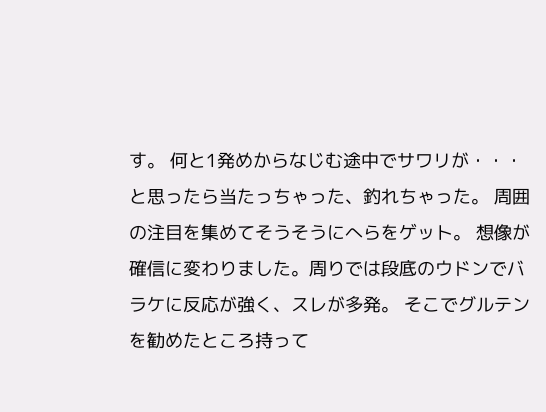す。 何と1発めからなじむ途中でサワリが・・・と思ったら当たっちゃった、釣れちゃった。 周囲の注目を集めてそうそうにへらをゲット。 想像が確信に変わりました。周りでは段底のウドンでバラケに反応が強く、スレが多発。 そこでグルテンを勧めたところ持って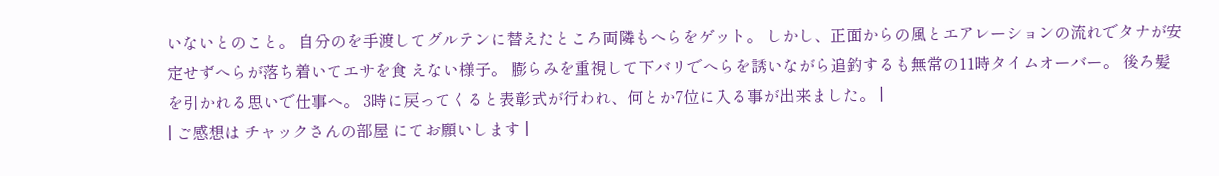いないとのこと。 自分のを手渡してグルテンに替えたところ両隣もへらをゲット。 しかし、正面からの風とエアレーションの流れでタナが安定せずへらが落ち着いてエサを食 えない様子。 膨らみを重視して下バリでへらを誘いながら追釣するも無常の11時タイムオーバー。 後ろ髪を引かれる思いで仕事へ。 3時に戻ってくると表彰式が行われ、何とか7位に入る事が出来ました。 |
| ご感想は チャックさんの部屋 にてお願いします |